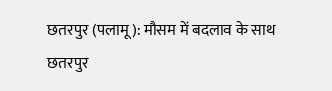छतरपुर (पलामू): मौसम में बदलाव के साथ छतरपुर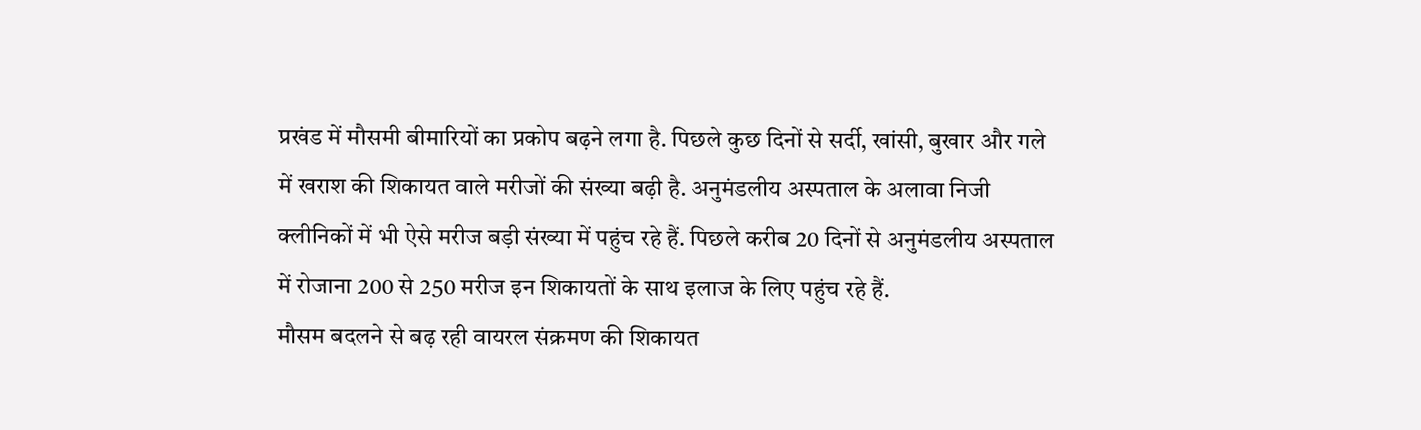प्रखंड में मौसमी बीमारियों का प्रकोप बढ़ने लगा है. पिछले कुछ दिनों से सर्दी, खांसी, बुखार और गले में खराश की शिकायत वाले मरीजों की संख्या बढ़ी है. अनुमंडलीय अस्पताल के अलावा निजी क्लीनिकों में भी ऐसे मरीज बड़ी संख्या में पहुंच रहे हैं. पिछले करीब 20 दिनों से अनुमंडलीय अस्पताल में रोजाना 200 से 250 मरीज इन शिकायतों के साथ इलाज के लिए पहुंच रहे हैं.
मौसम बदलने से बढ़ रही वायरल संक्रमण की शिकायत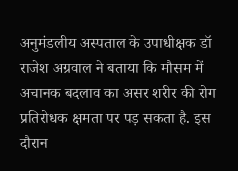अनुमंडलीय अस्पताल के उपाधीक्षक डॉ राजेश अग्रवाल ने बताया कि मौसम में अचानक बदलाव का असर शरीर की रोग प्रतिरोधक क्षमता पर पड़ सकता है. इस दौरान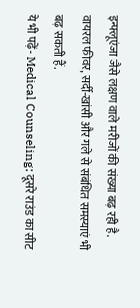इन्फ्लूएंजा जैसे लक्षण वाले मरीजों की संख्या बढ़ रही है. वायरल फीवर, सर्दी-खांसी और गले से संबंधित समस्याएं भी बढ़ सकती हैं.
ये भी पढ़ें- Medical Counseling: दूसरे राउंड का सीट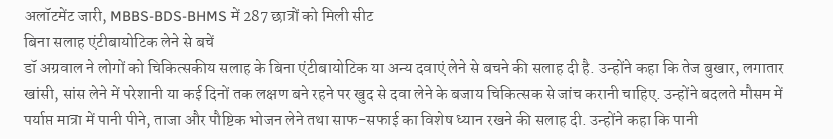अलॉटमेंट जारी, MBBS-BDS-BHMS में 287 छात्रों को मिली सीट
बिना सलाह एंटीबायोटिक लेने से बचें
डॉ अग्रवाल ने लोगों को चिकित्सकीय सलाह के बिना एंटीबायोटिक या अन्य दवाएं लेने से बचने की सलाह दी है. उन्होंने कहा कि तेज बुखार, लगातार खांसी, सांस लेने में परेशानी या कई दिनों तक लक्षण बने रहने पर खुद से दवा लेने के बजाय चिकित्सक से जांच करानी चाहिए. उन्होंने बदलते मौसम में पर्याप्त मात्रा में पानी पीने, ताजा और पौष्टिक भोजन लेने तथा साफ-सफाई का विशेष ध्यान रखने की सलाह दी. उन्होंने कहा कि पानी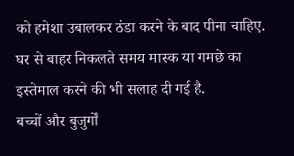को हमेशा उबालकर ठंडा करने के बाद पीना चाहिए. घर से बाहर निकलते समय मास्क या गमछे का इस्तेमाल करने की भी सलाह दी गई है.
बच्चों और बुजुर्गों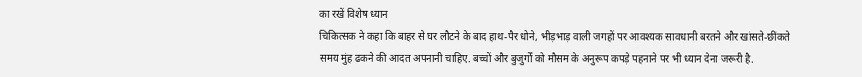का रखें विशेष ध्यान
चिकित्सक ने कहा कि बाहर से घर लौटने के बाद हाथ-पैर धोने, भीड़भाड़ वाली जगहों पर आवश्यक सावधानी बरतने और खांसते-छींकते समय मुंह ढकने की आदत अपनानी चाहिए. बच्चों और बुजुर्गों को मौसम के अनुरूप कपड़े पहनाने पर भी ध्यान देना जरूरी है.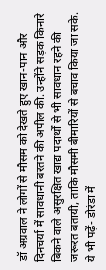डॉ अग्रवाल ने लोगों से मौसम को देखते हुए खान-पान और दिनचर्या में सावधानी बरतने की अपील की. उन्होंने सड़क किनारे बिकने वाले असुरक्षित खाद्य पदार्थों से भी सावधान रहने की जरूरत बतायी, ताकि मौसमी बीमारियों से बचाव किया जा सके.
ये भी पढ़ें- डोरंडा में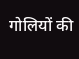गोलियों की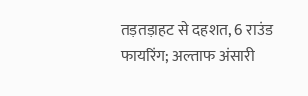तड़तड़ाहट से दहशत, 6 राउंड फायरिंग; अल्ताफ अंसारी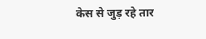केस से जुड़ रहे तार